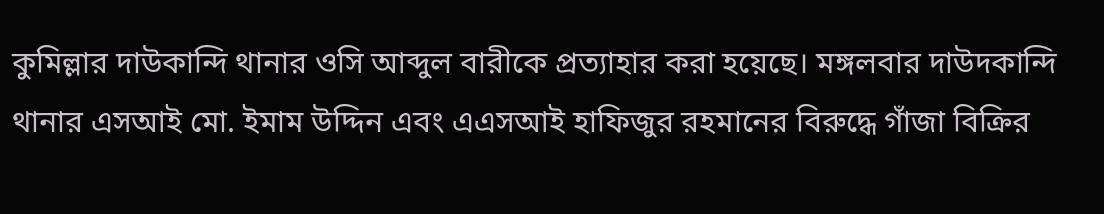কুমিল্লার দাউকান্দি থানার ওসি আব্দুল বারীকে প্রত্যাহার করা হয়েছে। মঙ্গলবার দাউদকান্দি থানার এসআই মো. ইমাম উদ্দিন এবং এএসআই হাফিজুর রহমানের বিরুদ্ধে গাঁজা বিক্রির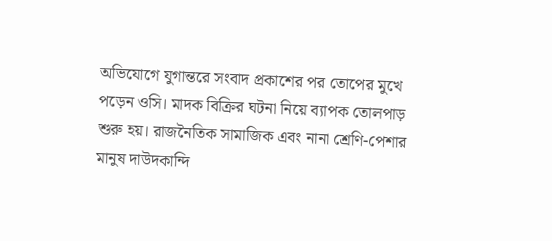অভিযোগে যুগান্তরে সংবাদ প্রকাশের পর তোপের মুখে পড়েন ওসি। মাদক বিক্রির ঘটনা নিয়ে ব্যাপক তোলপাড় শুরু হয়। রাজনৈতিক সামাজিক এবং নানা শ্রেণি-পেশার মানুষ দাউদকান্দি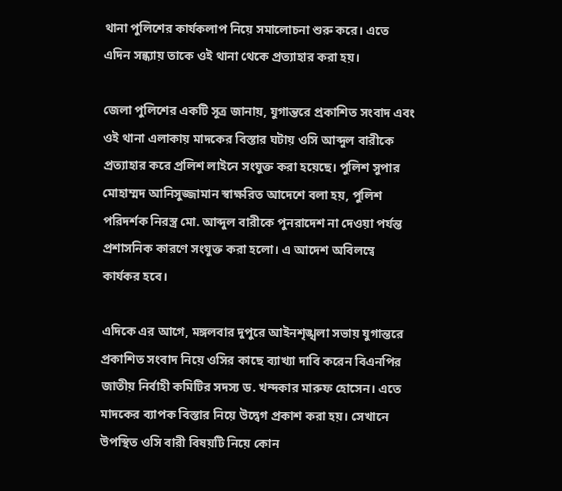থানা পুলিশের কার্যকলাপ নিয়ে সমালোচনা শুরু করে। এতে এদিন সন্ধ্যায় তাকে ওই থানা থেকে প্রত্যাহার করা হয়।

জেলা পুলিশের একটি সূত্র জানায়, যুগান্তরে প্রকাশিত সংবাদ এবং ওই থানা এলাকায় মাদকের বিস্তার ঘটায় ওসি আব্দুল বারীকে প্রত্যাহার করে প্রলিশ লাইনে সংযুক্ত করা হয়েছে। পুলিশ সুপার মোহাম্মদ আনিসুজ্জামান স্বাক্ষরিত আদেশে বলা হয়, পুলিশ পরিদর্শক নিরস্ত্র মো. আব্দুল বারীকে পুনরাদেশ না দেওয়া পর্যন্ত প্রশাসনিক কারণে সংযুক্ত করা হলো। এ আদেশ অবিলম্বে কার্যকর হবে।

এদিকে এর আগে, মঙ্গলবার দুপুরে আইনশৃঙ্খলা সভায় যুগান্তরে প্রকাশিত সংবাদ নিয়ে ওসির কাছে ব্যাখ্যা দাবি করেন বিএনপির জাতীয় নির্বাহী কমিটির সদস্য ড. খন্দকার মারুফ হোসেন। এতে মাদকের ব্যাপক বিস্তার নিয়ে উদ্বেগ প্রকাশ করা হয়। সেখানে উপস্থিত ওসি বারী বিষয়টি নিয়ে কোন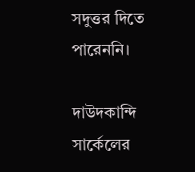সদুত্তর দিতে পারেননি।

দাউদকান্দি সার্কেলের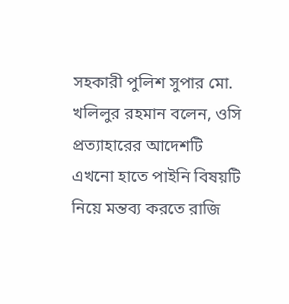সহকারী পুলিশ সুপার মো. খলিলুর রহমান বলেন, ওসি প্রত্যাহারের আদেশটি এখনো হাতে পাইনি বিষয়টি নিয়ে মন্তব্য করতে রাজি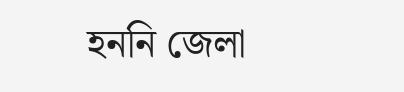হননি জেলা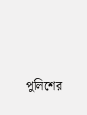পুলিশের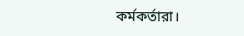কর্মকর্তারা।